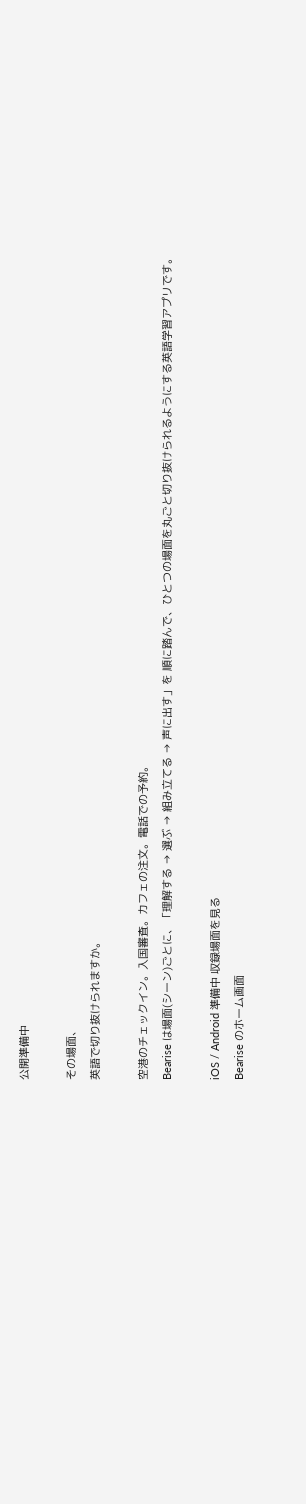公開準備中

その場面、
英語で切り抜けられますか。

空港のチェックイン。入国審査。カフェの注文。電話での予約。
Bearise は場面(シーン)ごとに、「理解する → 選ぶ → 組み立てる → 声に出す」を 順に踏んで、ひとつの場面を丸ごと切り抜けられるようにする英語学習アプリです。

iOS / Android 準備中 収録場面を見る
Bearise のホーム画面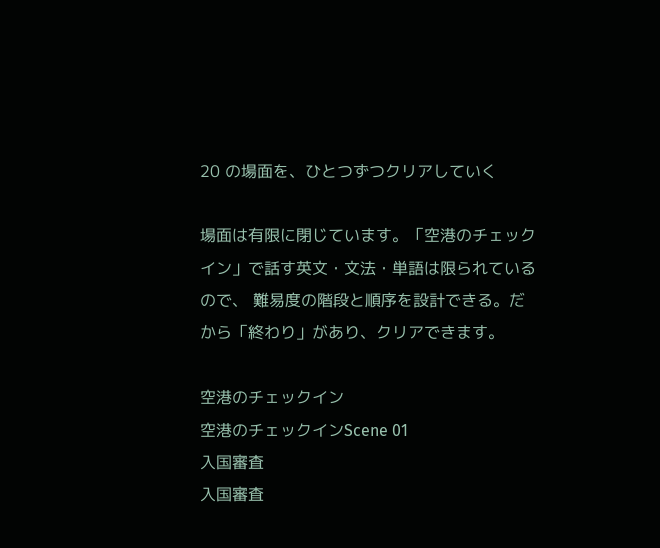20 の場面を、ひとつずつクリアしていく

場面は有限に閉じています。「空港のチェックイン」で話す英文・文法・単語は限られているので、 難易度の階段と順序を設計できる。だから「終わり」があり、クリアできます。

空港のチェックイン
空港のチェックインScene 01
入国審査
入国審査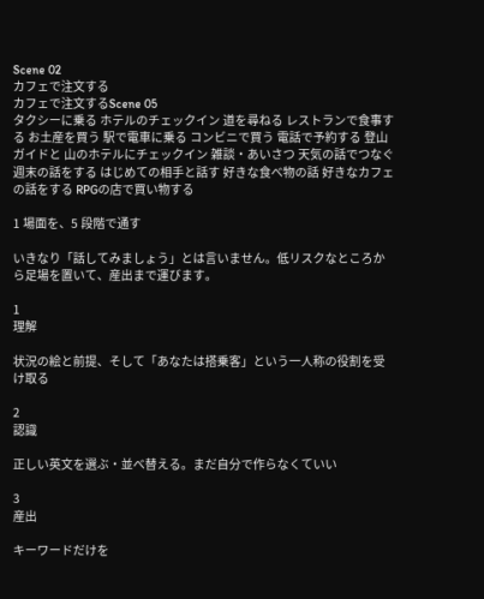Scene 02
カフェで注文する
カフェで注文するScene 05
タクシーに乗る ホテルのチェックイン 道を尋ねる レストランで食事する お土産を買う 駅で電車に乗る コンビニで買う 電話で予約する 登山ガイドと 山のホテルにチェックイン 雑談・あいさつ 天気の話でつなぐ 週末の話をする はじめての相手と話す 好きな食べ物の話 好きなカフェの話をする RPGの店で買い物する

1 場面を、5 段階で通す

いきなり「話してみましょう」とは言いません。低リスクなところから足場を置いて、産出まで運びます。

1
理解

状況の絵と前提、そして「あなたは搭乗客」という一人称の役割を受け取る

2
認識

正しい英文を選ぶ・並べ替える。まだ自分で作らなくていい

3
産出

キーワードだけを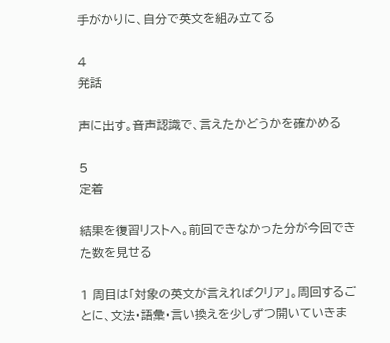手がかりに、自分で英文を組み立てる

4
発話

声に出す。音声認識で、言えたかどうかを確かめる

5
定着

結果を復習リストへ。前回できなかった分が今回できた数を見せる

1 周目は「対象の英文が言えればクリア」。周回するごとに、文法・語彙・言い換えを少しずつ開いていきま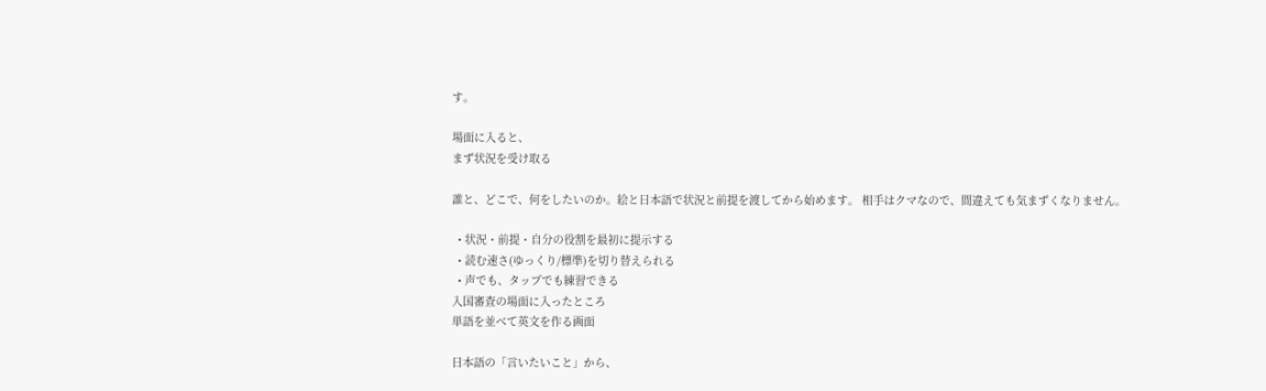す。

場面に入ると、
まず状況を受け取る

誰と、どこで、何をしたいのか。絵と日本語で状況と前提を渡してから始めます。 相手はクマなので、間違えても気まずくなりません。

  • 状況・前提・自分の役割を最初に提示する
  • 読む速さ(ゆっくり/標準)を切り替えられる
  • 声でも、タップでも練習できる
入国審査の場面に入ったところ
単語を並べて英文を作る画面

日本語の「言いたいこと」から、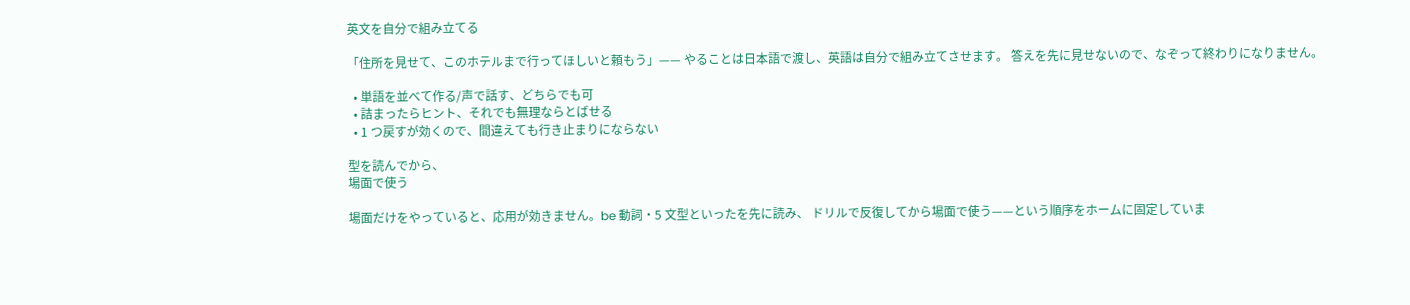英文を自分で組み立てる

「住所を見せて、このホテルまで行ってほしいと頼もう」—— やることは日本語で渡し、英語は自分で組み立てさせます。 答えを先に見せないので、なぞって終わりになりません。

  • 単語を並べて作る/声で話す、どちらでも可
  • 詰まったらヒント、それでも無理ならとばせる
  • 1 つ戻すが効くので、間違えても行き止まりにならない

型を読んでから、
場面で使う

場面だけをやっていると、応用が効きません。be 動詞・5 文型といったを先に読み、 ドリルで反復してから場面で使う——という順序をホームに固定していま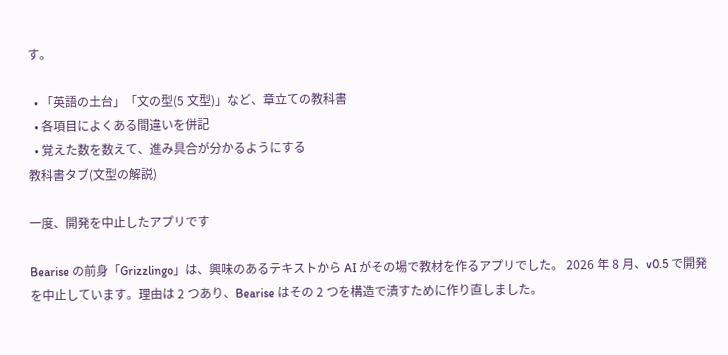す。

  • 「英語の土台」「文の型(5 文型)」など、章立ての教科書
  • 各項目によくある間違いを併記
  • 覚えた数を数えて、進み具合が分かるようにする
教科書タブ(文型の解説)

一度、開発を中止したアプリです

Bearise の前身「Grizzlingo」は、興味のあるテキストから AI がその場で教材を作るアプリでした。 2026 年 8 月、v0.5 で開発を中止しています。理由は 2 つあり、Bearise はその 2 つを構造で潰すために作り直しました。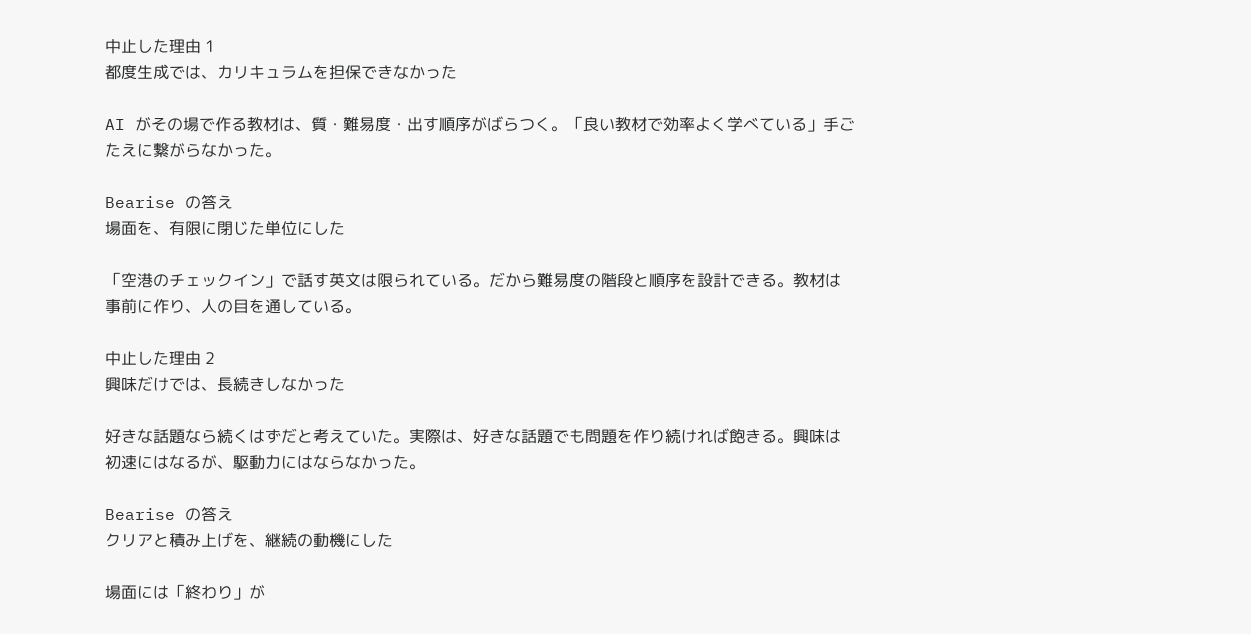中止した理由 1
都度生成では、カリキュラムを担保できなかった

AI がその場で作る教材は、質・難易度・出す順序がばらつく。「良い教材で効率よく学べている」手ごたえに繋がらなかった。

Bearise の答え
場面を、有限に閉じた単位にした

「空港のチェックイン」で話す英文は限られている。だから難易度の階段と順序を設計できる。教材は事前に作り、人の目を通している。

中止した理由 2
興味だけでは、長続きしなかった

好きな話題なら続くはずだと考えていた。実際は、好きな話題でも問題を作り続ければ飽きる。興味は初速にはなるが、駆動力にはならなかった。

Bearise の答え
クリアと積み上げを、継続の動機にした

場面には「終わり」が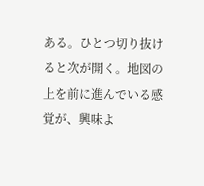ある。ひとつ切り抜けると次が開く。地図の上を前に進んでいる感覚が、興味よ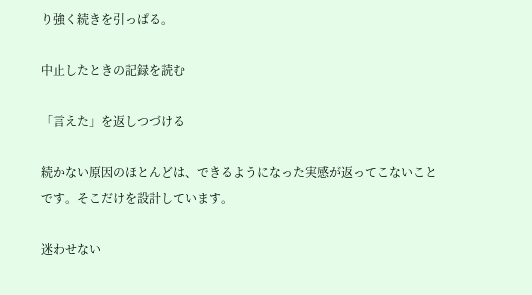り強く続きを引っぱる。

中止したときの記録を読む

「言えた」を返しつづける

続かない原因のほとんどは、できるようになった実感が返ってこないことです。そこだけを設計しています。

迷わせない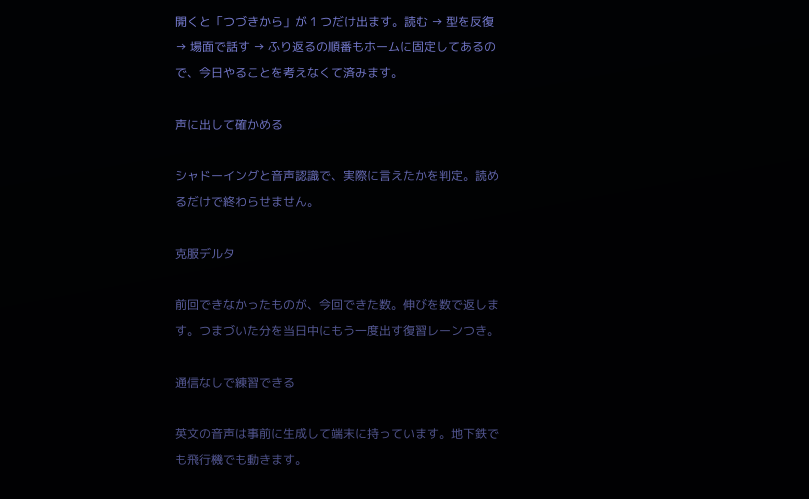開くと「つづきから」が 1 つだけ出ます。読む → 型を反復 → 場面で話す → ふり返るの順番もホームに固定してあるので、今日やることを考えなくて済みます。

声に出して確かめる

シャドーイングと音声認識で、実際に言えたかを判定。読めるだけで終わらせません。

克服デルタ

前回できなかったものが、今回できた数。伸びを数で返します。つまづいた分を当日中にもう一度出す復習レーンつき。

通信なしで練習できる

英文の音声は事前に生成して端末に持っています。地下鉄でも飛行機でも動きます。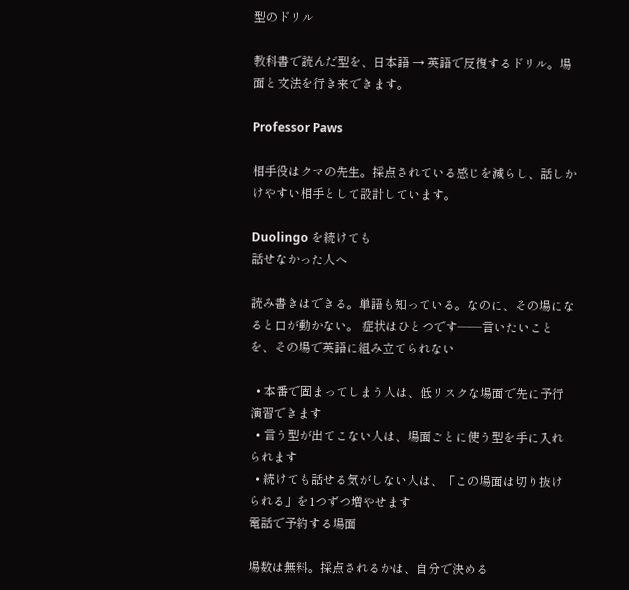型のドリル

教科書で読んだ型を、日本語 → 英語で反復するドリル。場面と文法を行き来できます。

Professor Paws

相手役はクマの先生。採点されている感じを減らし、話しかけやすい相手として設計しています。

Duolingo を続けても
話せなかった人へ

読み書きはできる。単語も知っている。なのに、その場になると口が動かない。 症状はひとつです——言いたいことを、その場で英語に組み立てられない

  • 本番で固まってしまう人は、低リスクな場面で先に予行演習できます
  • 言う型が出てこない人は、場面ごとに使う型を手に入れられます
  • 続けても話せる気がしない人は、「この場面は切り抜けられる」を1つずつ増やせます
電話で予約する場面

場数は無料。採点されるかは、自分で決める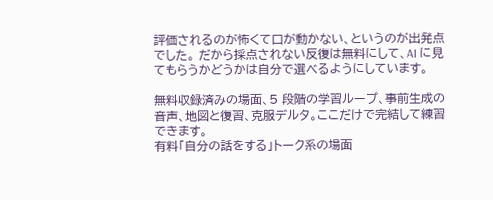評価されるのが怖くて口が動かない、というのが出発点でした。 だから採点されない反復は無料にして、AI に見てもらうかどうかは自分で選べるようにしています。

無料収録済みの場面、5 段階の学習ループ、事前生成の音声、地図と復習、克服デルタ。ここだけで完結して練習できます。
有料「自分の話をする」トーク系の場面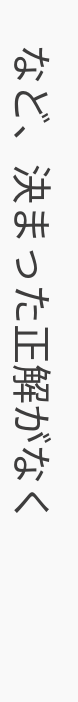など、決まった正解がなく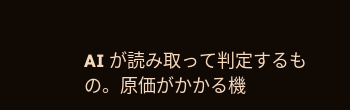AI が読み取って判定するもの。原価がかかる機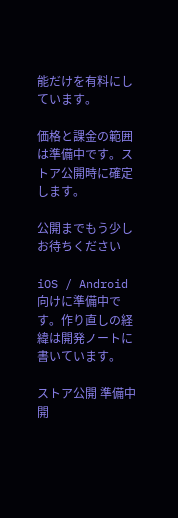能だけを有料にしています。

価格と課金の範囲は準備中です。ストア公開時に確定します。

公開までもう少しお待ちください

iOS / Android 向けに準備中です。作り直しの経緯は開発ノートに書いています。

ストア公開 準備中 開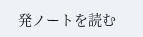発ノートを読む